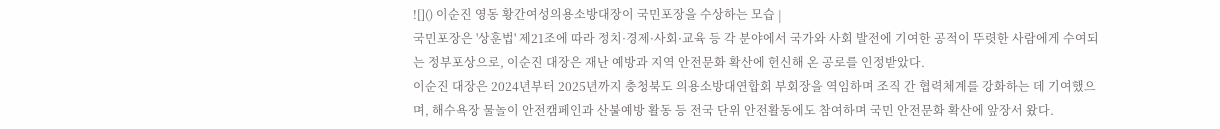![]() 이순진 영동 황간여성의용소방대장이 국민포장을 수상하는 모습 |
국민포장은 '상훈법' 제21조에 따라 정치·경제·사회·교육 등 각 분야에서 국가와 사회 발전에 기여한 공적이 뚜렷한 사람에게 수여되는 정부포상으로, 이순진 대장은 재난 예방과 지역 안전문화 확산에 헌신해 온 공로를 인정받았다.
이순진 대장은 2024년부터 2025년까지 충청북도 의용소방대연합회 부회장을 역임하며 조직 간 협력체계를 강화하는 데 기여했으며, 해수욕장 물놀이 안전캠페인과 산불예방 활동 등 전국 단위 안전활동에도 참여하며 국민 안전문화 확산에 앞장서 왔다.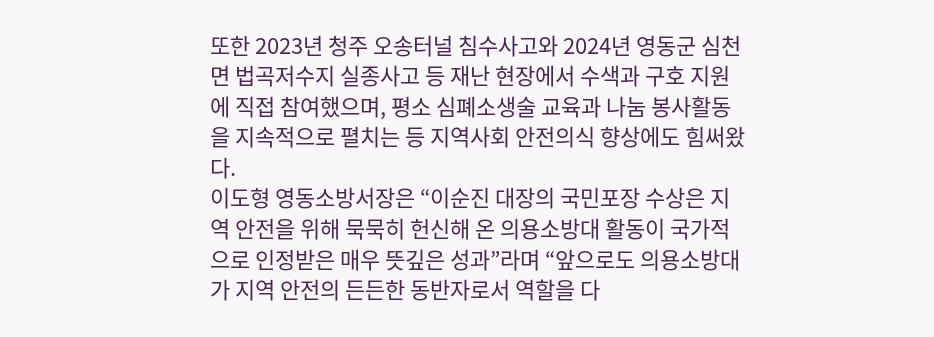또한 2023년 청주 오송터널 침수사고와 2024년 영동군 심천면 법곡저수지 실종사고 등 재난 현장에서 수색과 구호 지원에 직접 참여했으며, 평소 심폐소생술 교육과 나눔 봉사활동을 지속적으로 펼치는 등 지역사회 안전의식 향상에도 힘써왔다.
이도형 영동소방서장은 “이순진 대장의 국민포장 수상은 지역 안전을 위해 묵묵히 헌신해 온 의용소방대 활동이 국가적으로 인정받은 매우 뜻깊은 성과”라며 “앞으로도 의용소방대가 지역 안전의 든든한 동반자로서 역할을 다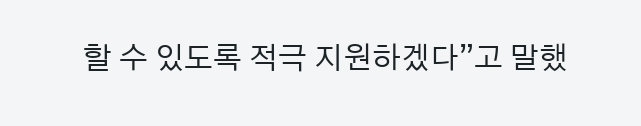할 수 있도록 적극 지원하겠다”고 말했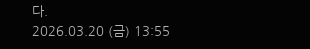다.
2026.03.20 (금) 13:55